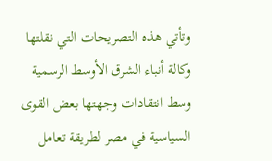وتأتي هذه التصريحات التي نقلتها وكالة أنباء الشرق الأوسط الرسمية وسط انتقادات وجهتها بعض القوى السياسية في مصر لطريقة تعامل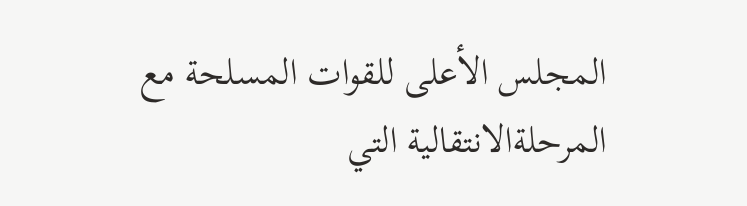المجلس الأعلى للقوات المسلحة مع المرحلةالانتقالية التي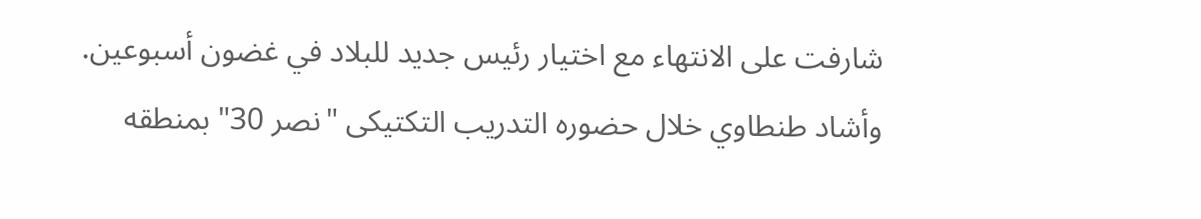شارفت على الانتهاء مع اختيار رئيس جديد للبلاد في غضون أسبوعين.
وأشاد طنطاوي خلال حضوره التدريب التكتيكى "نصر 30" بمنطقه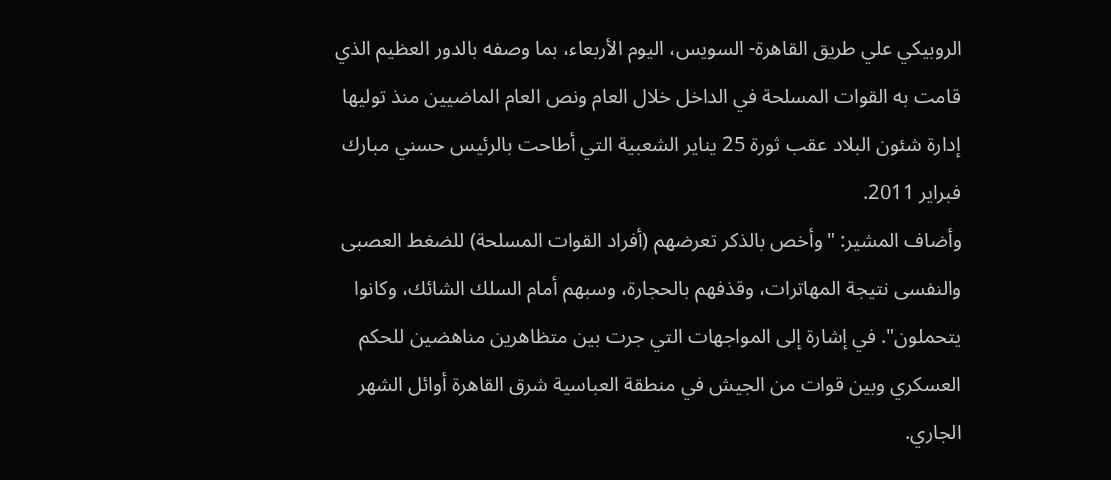الروبيكي علي طريق القاهرة- السويس، اليوم الأربعاء، بما وصفه بالدور العظيم الذي قامت به القوات المسلحة في الداخل خلال العام ونص العام الماضيين منذ توليها إدارة شئون البلاد عقب ثورة 25 يناير الشعبية التي أطاحت بالرئيس حسني مبارك فبراير 2011.
وأضاف المشير: "وأخص بالذكر تعرضهم (أفراد القوات المسلحة) للضغط العصبى والنفسى نتيجة المهاترات، وقذفهم بالحجارة، وسبهم أمام السلك الشائك، وكانوا يتحملون". في إشارة إلى المواجهات التي جرت بين متظاهرين مناهضين للحكم العسكري وبين قوات من الجيش في منطقة العباسية شرق القاهرة أوائل الشهر الجاري.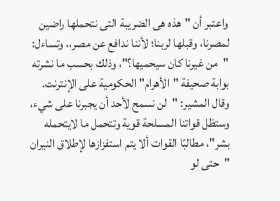واعتبر أن "هذه هى الضريبة التى نتحملها راضين لمصرنا، وقبلها لربنا؛ لأننا ندافع عن مصر،، وتساءل: "من غيرنا كان سيحميها؟"، وذلك بحسب ما نشرته بوابة صحيفة "الأهرام" الحكومية على الإنترنت.
وقال المشير: "لن نسمح لأحد أن يجبرنا على شيء، وستظل قواتنا المسلحة قوية وتتحمل ما لايتحمله بشر"، مطالبًا القوات ألا يتم استفزازها لإطلاق النيران "حتى لو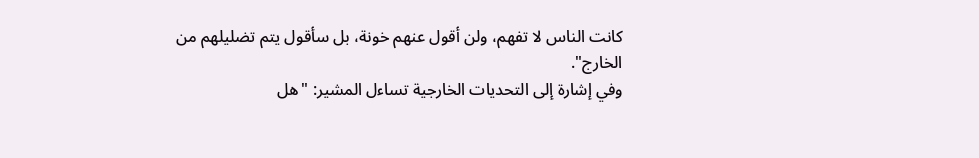كانت الناس لا تفهم، ولن أقول عنهم خونة، بل سأقول يتم تضليلهم من الخارج".
وفي إشارة إلى التحديات الخارجية تساءل المشير: "هل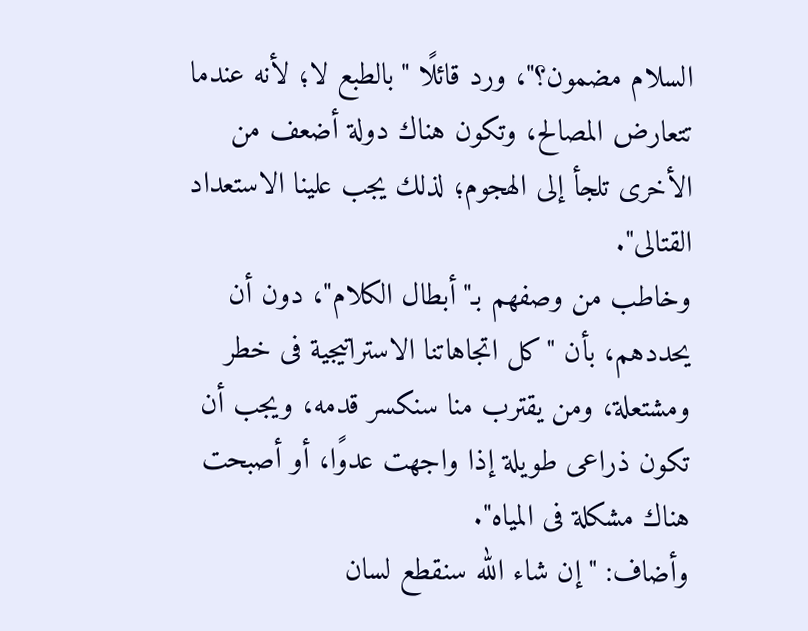السلام مضمون؟"، ورد قائلًا "بالطبع لا؛ لأنه عندما تتعارض المصالح، وتكون هناك دولة أضعف من الأخرى تلجأ إلى الهجوم؛ لذلك يجب علينا الاستعداد القتالى".
وخاطب من وصفهم بـ"أبطال الكلام"، دون أن يحددهم، بأن "كل اتجاهاتنا الاستراتيجية فى خطر ومشتعلة، ومن يقترب منا سنكسر قدمه، ويجب أن تكون ذراعى طويلة إذا واجهت عدوًا، أو أصبحت هناك مشكلة فى المياه".
وأضاف: "إن شاء الله سنقطع لسان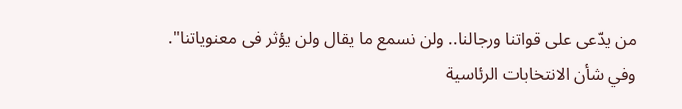من يدّعى على قواتنا ورجالنا.. ولن نسمع ما يقال ولن يؤثر فى معنوياتنا".
وفي شأن الانتخابات الرئاسية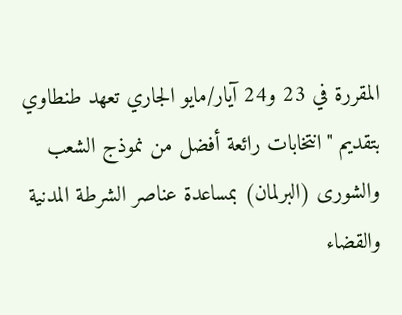المقررة في 23 و24 آيار/مايو الجاري تعهد طنطاوي بتقديم "انتخابات رائعة أفضل من نموذج الشعب والشورى (البرلمان) بمساعدة عناصر الشرطة المدنية والقضاء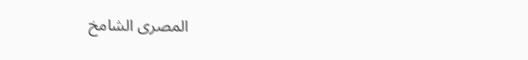المصرى الشامخ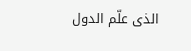الذى علّم الدول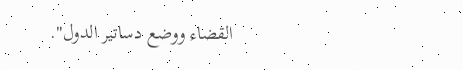القضاء ووضع دساتير الدول".